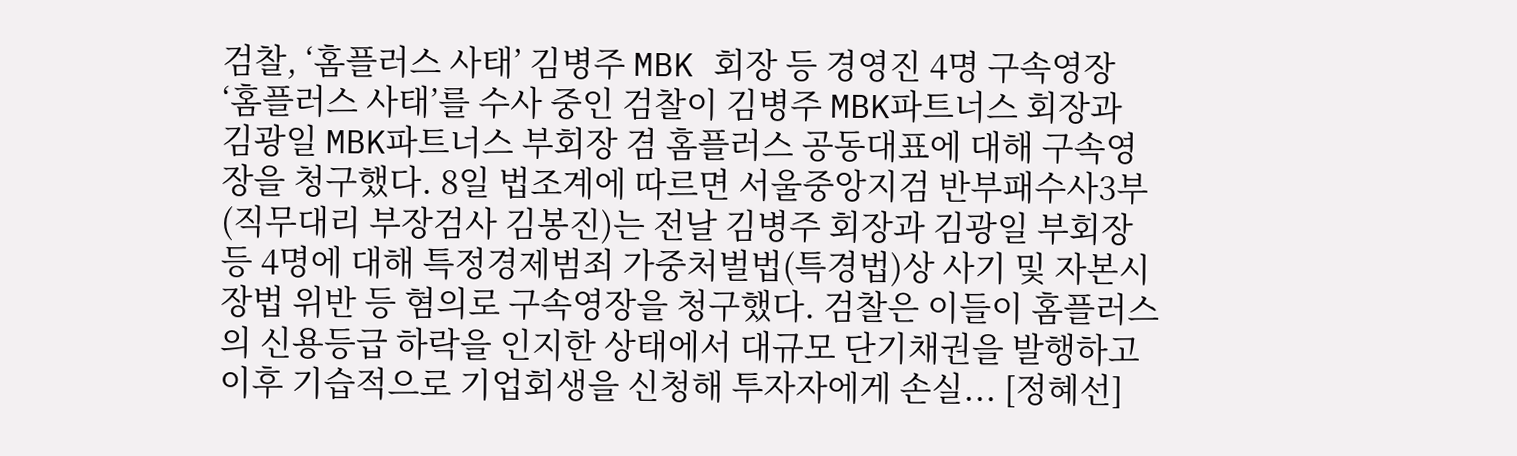검찰, ‘홈플러스 사태’ 김병주 MBK 회장 등 경영진 4명 구속영장
‘홈플러스 사태’를 수사 중인 검찰이 김병주 MBK파트너스 회장과 김광일 MBK파트너스 부회장 겸 홈플러스 공동대표에 대해 구속영장을 청구했다. 8일 법조계에 따르면 서울중앙지검 반부패수사3부(직무대리 부장검사 김봉진)는 전날 김병주 회장과 김광일 부회장 등 4명에 대해 특정경제범죄 가중처벌법(특경법)상 사기 및 자본시장법 위반 등 혐의로 구속영장을 청구했다. 검찰은 이들이 홈플러스의 신용등급 하락을 인지한 상태에서 대규모 단기채권을 발행하고 이후 기습적으로 기업회생을 신청해 투자자에게 손실... [정혜선]